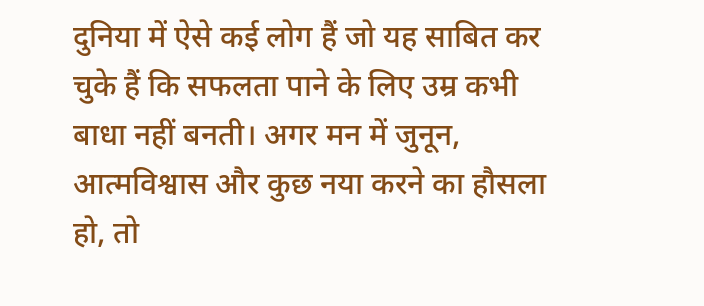दुनिया में ऐसे कई लोग हैं जो यह साबित कर चुके हैं कि सफलता पाने के लिए उम्र कभी बाधा नहीं बनती। अगर मन में जुनून, आत्मविश्वास और कुछ नया करने का हौसला हो, तो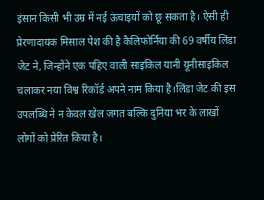इंसान किसी भी उम्र में नई ऊंचाइयों को छू सकता है। ऐसी ही प्रेरणादायक मिसाल पेश की है कैलिफोर्निया की 69 वर्षीय लिंडा जेट ने, जिन्होंने एक पहिए वाली साइकिल यानी यूनीसाइकिल चलाकर नया विश्व रिकॉर्ड अपने नाम किया है।लिंडा जेट की इस उपलब्धि ने न केवल खेल जगत बल्कि दुनिया भर के लाखों लोगों को प्रेरित किया है।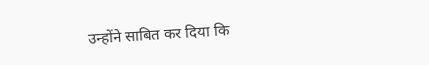उन्होंने साबित कर दिया कि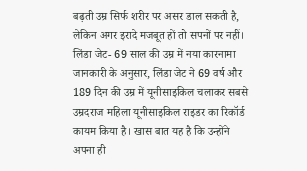बढ़ती उम्र सिर्फ शरीर पर असर डाल सकती है, लेकिन अगर इरादे मजबूत हों तो सपनों पर नहीं।
लिंडा जेट- 69 साल की उम्र में नया कारनामा
जानकारी के अनुसार, लिंडा जेट ने 69 वर्ष और 189 दिन की उम्र में यूनीसाइकिल चलाकर सबसे उम्रदराज महिला यूनीसाइकिल राइडर का रिकॉर्ड कायम किया है। खास बात यह है कि उन्होंने अपना ही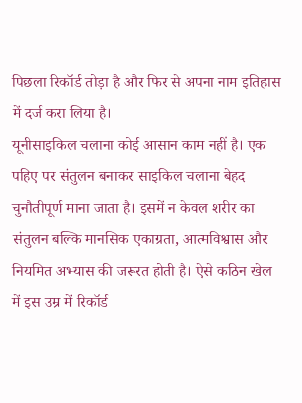पिछला रिकॉर्ड तोड़ा है और फिर से अपना नाम इतिहास में दर्ज करा लिया है।
यूनीसाइकिल चलाना कोई आसान काम नहीं है। एक पहिए पर संतुलन बनाकर साइकिल चलाना बेहद चुनौतीपूर्ण माना जाता है। इसमें न केवल शरीर का संतुलन बल्कि मानसिक एकाग्रता, आत्मविश्वास और नियमित अभ्यास की जरूरत होती है। ऐसे कठिन खेल में इस उम्र में रिकॉर्ड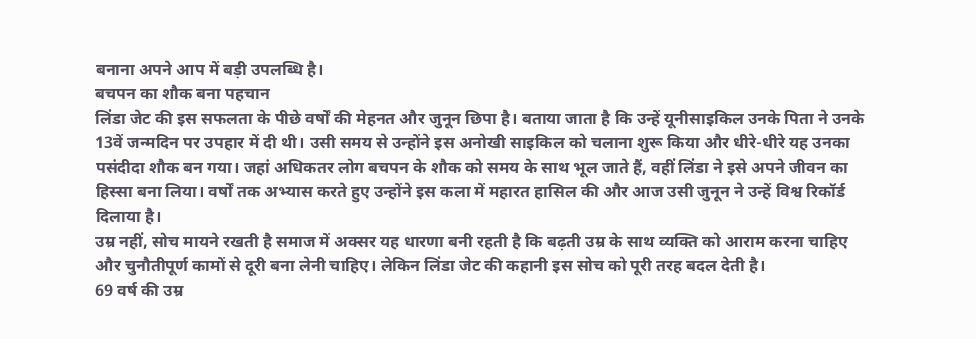बनाना अपने आप में बड़ी उपलब्धि है।
बचपन का शौक बना पहचान
लिंडा जेट की इस सफलता के पीछे वर्षों की मेहनत और जुनून छिपा है। बताया जाता है कि उन्हें यूनीसाइकिल उनके पिता ने उनके 13वें जन्मदिन पर उपहार में दी थी। उसी समय से उन्होंने इस अनोखी साइकिल को चलाना शुरू किया और धीरे-धीरे यह उनका पसंदीदा शौक बन गया। जहां अधिकतर लोग बचपन के शौक को समय के साथ भूल जाते हैं, वहीं लिंडा ने इसे अपने जीवन का हिस्सा बना लिया। वर्षों तक अभ्यास करते हुए उन्होंने इस कला में महारत हासिल की और आज उसी जुनून ने उन्हें विश्व रिकॉर्ड दिलाया है।
उम्र नहीं, सोच मायने रखती है समाज में अक्सर यह धारणा बनी रहती है कि बढ़ती उम्र के साथ व्यक्ति को आराम करना चाहिए और चुनौतीपूर्ण कामों से दूरी बना लेनी चाहिए। लेकिन लिंडा जेट की कहानी इस सोच को पूरी तरह बदल देती है।
69 वर्ष की उम्र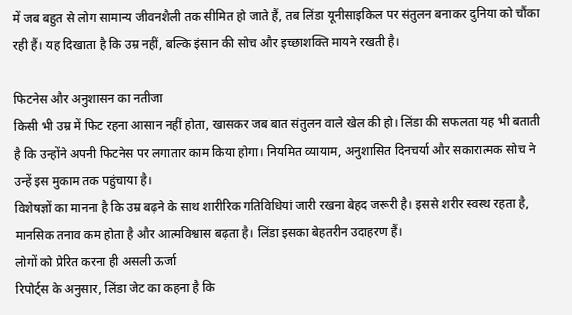में जब बहुत से लोग सामान्य जीवनशैली तक सीमित हो जाते हैं, तब लिंडा यूनीसाइकिल पर संतुलन बनाकर दुनिया को चौंका रही हैं। यह दिखाता है कि उम्र नहीं, बल्कि इंसान की सोच और इच्छाशक्ति मायने रखती है।

फिटनेस और अनुशासन का नतीजा
किसी भी उम्र में फिट रहना आसान नहीं होता, खासकर जब बात संतुलन वाले खेल की हो। लिंडा की सफलता यह भी बताती है कि उन्होंने अपनी फिटनेस पर लगातार काम किया होगा। नियमित व्यायाम, अनुशासित दिनचर्या और सकारात्मक सोच ने उन्हें इस मुकाम तक पहुंचाया है।
विशेषज्ञों का मानना है कि उम्र बढ़ने के साथ शारीरिक गतिविधियां जारी रखना बेहद जरूरी है। इससे शरीर स्वस्थ रहता है, मानसिक तनाव कम होता है और आत्मविश्वास बढ़ता है। लिंडा इसका बेहतरीन उदाहरण हैं।
लोगों को प्रेरित करना ही असली ऊर्जा
रिपोर्ट्स के अनुसार, लिंडा जेट का कहना है कि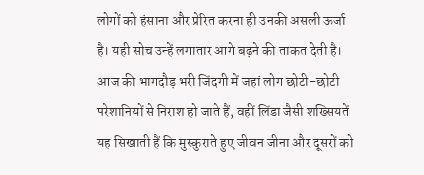लोगों को हंसाना और प्रेरित करना ही उनकी असली ऊर्जा है। यही सोच उन्हें लगातार आगे बढ़ने की ताकत देती है। आज की भागदौड़ भरी जिंदगी में जहां लोग छोटी-छोटी परेशानियों से निराश हो जाते हैं, वहीं लिंडा जैसी शख्सियतें यह सिखाती हैं कि मुस्कुराते हुए जीवन जीना और दूसरों को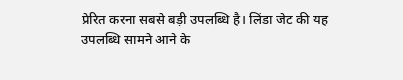प्रेरित करना सबसे बड़ी उपलब्धि है। लिंडा जेट की यह उपलब्धि सामने आने के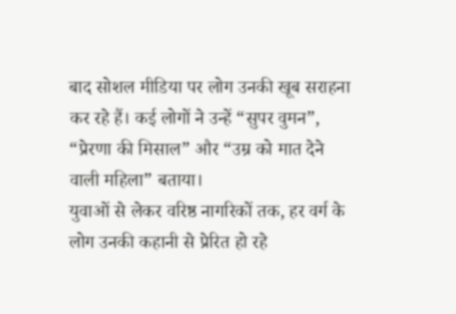बाद सोशल मीडिया पर लोग उनकी खूब सराहना कर रहे हैं। कई लोगों ने उन्हें “सुपर वुमन”, “प्रेरणा की मिसाल” और “उम्र को मात देने वाली महिला” बताया।
युवाओं से लेकर वरिष्ठ नागरिकों तक, हर वर्ग के लोग उनकी कहानी से प्रेरित हो रहे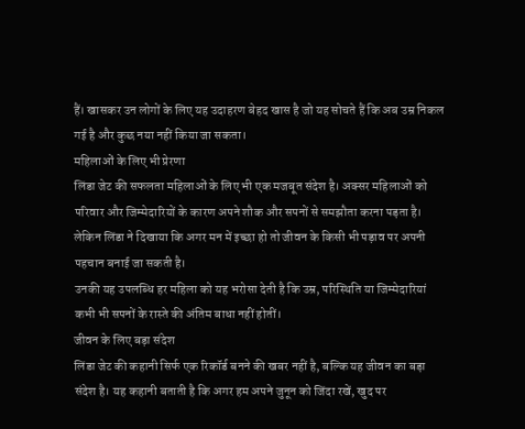हैं। खासकर उन लोगों के लिए यह उदाहरण बेहद खास है जो यह सोचते हैं कि अब उम्र निकल गई है और कुछ नया नहीं किया जा सकता।
महिलाओं के लिए भी प्रेरणा
लिंडा जेट की सफलता महिलाओं के लिए भी एक मजबूत संदेश है। अक्सर महिलाओं को परिवार और जिम्मेदारियों के कारण अपने शौक और सपनों से समझौता करना पड़ता है। लेकिन लिंडा ने दिखाया कि अगर मन में इच्छा हो तो जीवन के किसी भी पड़ाव पर अपनी पहचान बनाई जा सकती है।
उनकी यह उपलब्धि हर महिला को यह भरोसा देती है कि उम्र, परिस्थिति या जिम्मेदारियां कभी भी सपनों के रास्ते की अंतिम बाधा नहीं होतीं।
जीवन के लिए बड़ा संदेश
लिंडा जेट की कहानी सिर्फ एक रिकॉर्ड बनने की खबर नहीं है, बल्कि यह जीवन का बड़ा संदेश है। यह कहानी बताती है कि अगर हम अपने जुनून को जिंदा रखें, खुद पर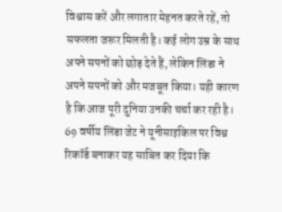विश्वास करें और लगातार मेहनत करते रहें, तो सफलता जरूर मिलती है। कई लोग उम्र के साथ अपने सपनों को छोड़ देते हैं, लेकिन लिंडा ने अपने सपनों को और मजबूत किया। यही कारण है कि आज पूरी दुनिया उनकी चर्चा कर रही है।
69 वर्षीय लिंडा जेट ने यूनीसाइकिल पर विश्व रिकॉर्ड बनाकर यह साबित कर दिया कि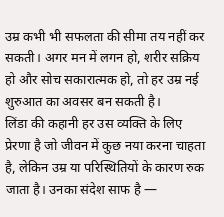उम्र कभी भी सफलता की सीमा तय नहीं कर सकती। अगर मन में लगन हो, शरीर सक्रिय हो और सोच सकारात्मक हो, तो हर उम्र नई शुरुआत का अवसर बन सकती है।
लिंडा की कहानी हर उस व्यक्ति के लिए प्रेरणा है जो जीवन में कुछ नया करना चाहता है, लेकिन उम्र या परिस्थितियों के कारण रुक जाता है। उनका संदेश साफ है —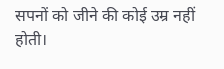सपनों को जीने की कोई उम्र नहीं होती।